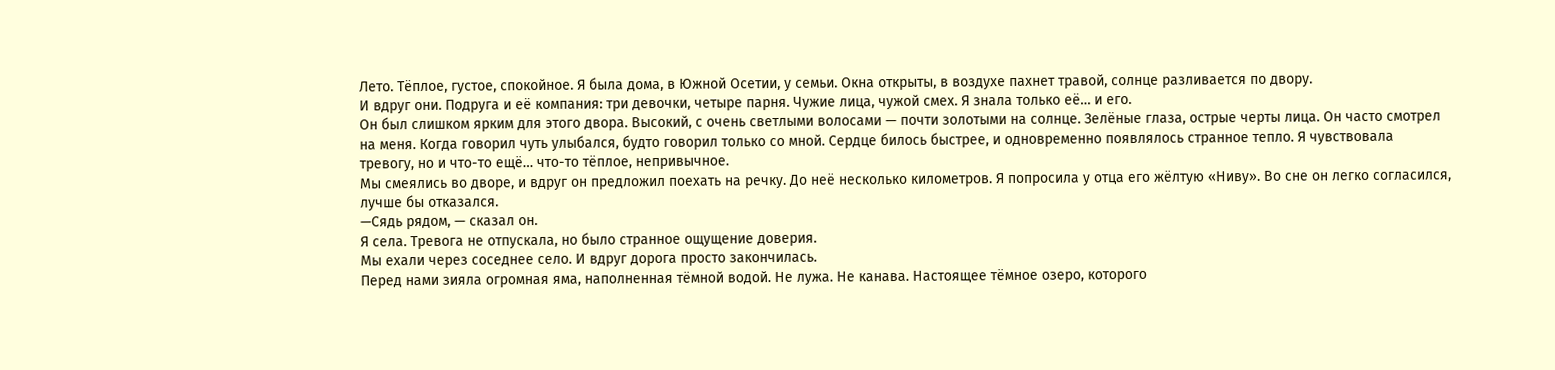Лето. Тёплое, густое, спокойное. Я была дома, в Южной Осетии, у семьи. Окна открыты, в воздухе пахнет травой, солнце разливается по двору.
И вдруг они. Подруга и её компания: три девочки, четыре парня. Чужие лица, чужой смех. Я знала только её… и его.
Он был слишком ярким для этого двора. Высокий, с очень светлыми волосами — почти золотыми на солнце. Зелёные глаза, острые черты лица. Он часто смотрел на меня. Когда говорил чуть улыбался, будто говорил только со мной. Сердце билось быстрее, и одновременно появлялось странное тепло. Я чувствовала тревогу, но и что-то ещё… что-то тёплое, непривычное.
Мы смеялись во дворе, и вдруг он предложил поехать на речку. До неё несколько километров. Я попросила у отца его жёлтую «Ниву». Во сне он легко согласился, лучше бы отказался.
—Сядь рядом, — сказал он.
Я села. Тревога не отпускала, но было странное ощущение доверия.
Мы ехали через соседнее село. И вдруг дорога просто закончилась.
Перед нами зияла огромная яма, наполненная тёмной водой. Не лужа. Не канава. Настоящее тёмное озеро, которого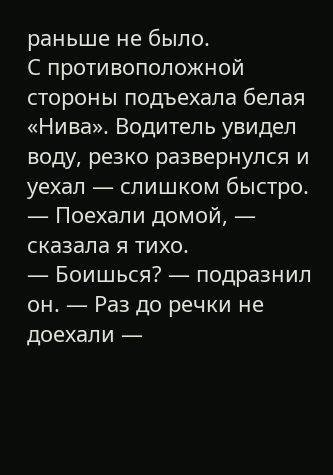раньше не было.
С противоположной стороны подъехала белая «Нива». Водитель увидел воду, резко развернулся и уехал — слишком быстро.
— Поехали домой, — сказала я тихо.
— Боишься? — подразнил он. — Раз до речки не доехали —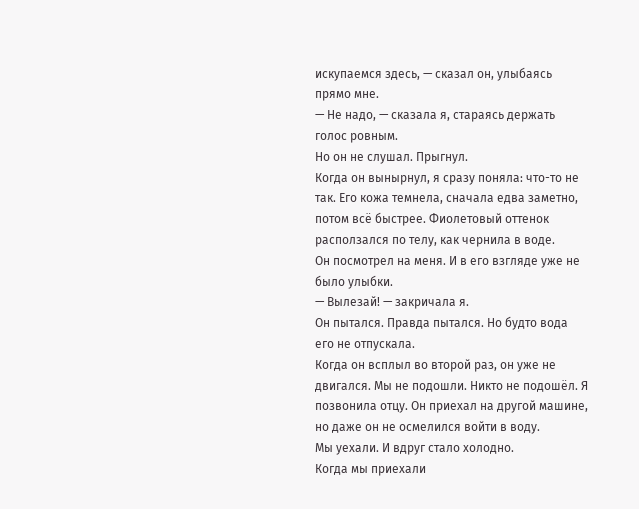искупаемся здесь, — сказал он, улыбаясь прямо мне.
— Не надо, — сказала я, стараясь держать голос ровным.
Но он не слушал. Прыгнул.
Когда он вынырнул, я сразу поняла: что-то не так. Его кожа темнела, сначала едва заметно, потом всё быстрее. Фиолетовый оттенок расползался по телу, как чернила в воде.
Он посмотрел на меня. И в его взгляде уже не было улыбки.
— Вылезай! — закричала я.
Он пытался. Правда пытался. Но будто вода его не отпускала.
Когда он всплыл во второй раз, он уже не двигался. Мы не подошли. Никто не подошёл. Я позвонила отцу. Он приехал на другой машине, но даже он не осмелился войти в воду.
Мы уехали. И вдруг стало холодно.
Когда мы приехали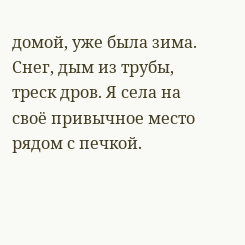домой, уже была зима. Снег, дым из трубы, треск дров. Я села на своё привычное место рядом с печкой.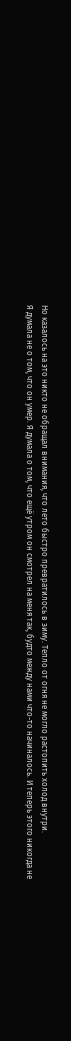Но казалось на это никто не обращал внимания, что лето быстро превратилось в зиму. Тепло от огня не могло растопить холод внутри.
Я думала не о том, что он умер. Я думала о том, что ещё утром он смотрел на меня так, будто между нами что-то начиналось. И теперь этого никогда не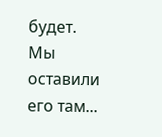будет.
Мы оставили его там...